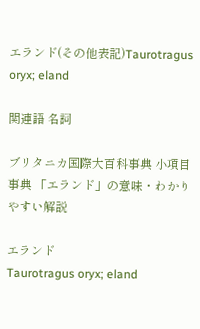エランド(その他表記)Taurotragus oryx; eland

関連語 名詞

ブリタニカ国際大百科事典 小項目事典 「エランド」の意味・わかりやすい解説

エランド
Taurotragus oryx; eland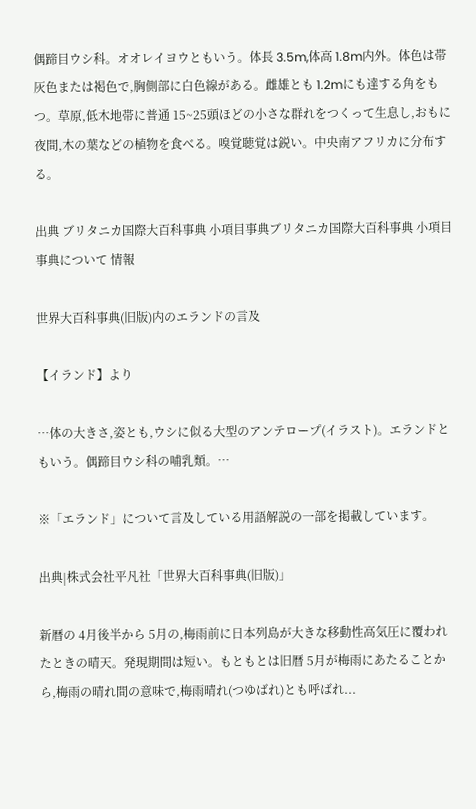偶蹄目ウシ科。オオレイヨウともいう。体長 3.5m,体高 1.8m内外。体色は帯灰色または褐色で,胸側部に白色線がある。雌雄とも 1.2mにも達する角をもつ。草原,低木地帯に普通 15~25頭ほどの小さな群れをつくって生息し,おもに夜間,木の葉などの植物を食べる。嗅覚聴覚は鋭い。中央南アフリカに分布する。

出典 ブリタニカ国際大百科事典 小項目事典ブリタニカ国際大百科事典 小項目事典について 情報

世界大百科事典(旧版)内のエランドの言及

【イランド】より

…体の大きさ,姿とも,ウシに似る大型のアンテロープ(イラスト)。エランドともいう。偶蹄目ウシ科の哺乳類。…

※「エランド」について言及している用語解説の一部を掲載しています。

出典|株式会社平凡社「世界大百科事典(旧版)」

新暦の 4月後半から 5月の,梅雨前に日本列島が大きな移動性高気圧に覆われたときの晴天。発現期間は短い。もともとは旧暦 5月が梅雨にあたることから,梅雨の晴れ間の意味で,梅雨晴れ(つゆばれ)とも呼ばれ...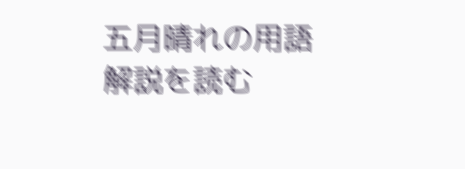五月晴れの用語解説を読む